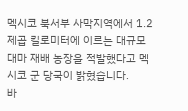멕시코 북서부 사막지역에서 1.2 제곱 킬로미터에 이르는 대규모 대마 재배 농장을 적발했다고 멕시코 군 당국이 밝혔습니다.
바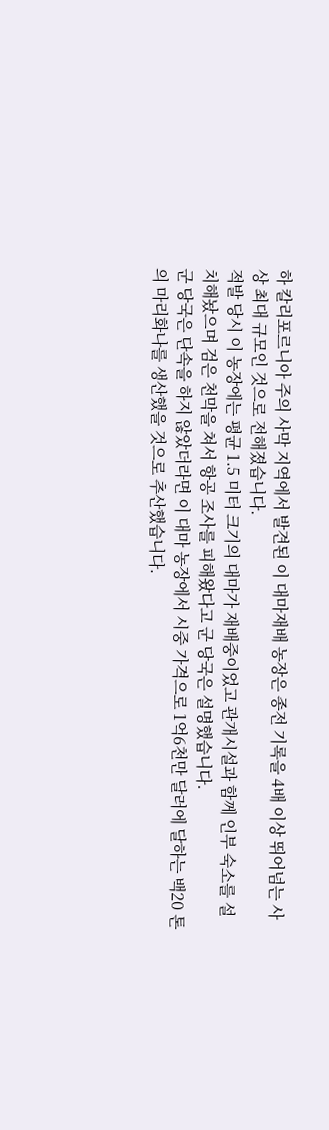하 칼리포르니아 주의 사막 지역에서 발견된 이 대마재배 농장은 종전 기록을 4배 이상 뛰어넘는 사상 최대 규모인 것으로 전해졌습니다.
적발 당시 이 농장에는 평균 1.5 미터 크기의 대마가 재배중이었고 관개시설과 함께 인부 숙소를 설치해놨으며 검은 천막을 쳐서 항공 조사를 피해왔다고 군 당국은 설명했습니다.
군 당국은 단속을 하지 않았더라면 이 대마 농장에서 시중 가격으로 1억6천만 달러에 달하는 백20 톤의 마리화나를 생산했을 것으로 추산했습니다.